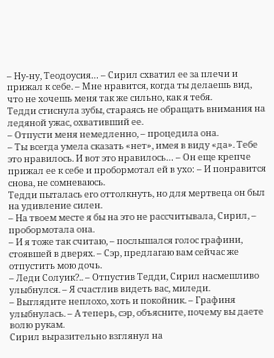– Ну-ну, Теодоусия… – Сирил схватил ее за плечи и прижал к себе. – Мне нравится, когда ты делаешь вид, что не хочешь меня так же сильно, как я тебя.
Тедди стиснула зубы, стараясь не обращать внимания на ледяной ужас, охвативший ее.
– Отпусти меня немедленно, – процедила она.
– Ты всегда умела сказать «нет», имея в виду «да». Тебе это нравилось. И вот это нравилось… – Он еще крепче прижал ее к себе и пробормотал ей в ухо: – И понравится снова, не сомневаюсь.
Тедди пыталась его оттолкнуть, но для мертвеца он был на удивление силен.
– На твоем месте я бы на это не рассчитывала, Сирил, – пробормотала она.
– И я тоже так считаю, – послышался голос графини, стоявшей в дверях. – Сэр, предлагаю вам сейчас же отпустить мою дочь.
– Леди Солуик?.. – Отпустив Тедди, Сирил насмешливо улыбнулся. – Я счастлив видеть вас, миледи.
– Выглядите неплохо, хоть и покойник. – Графиня улыбнулась. – А теперь, сэр, объясните, почему вы даете волю рукам.
Сирил выразительно взглянул на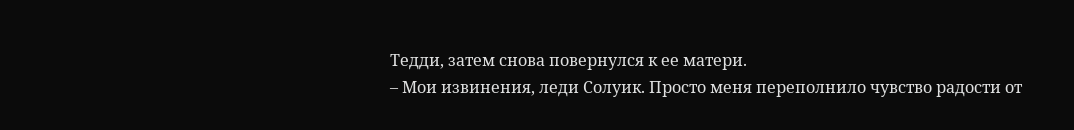Тедди, затем снова повернулся к ее матери.
– Мои извинения, леди Солуик. Просто меня переполнило чувство радости от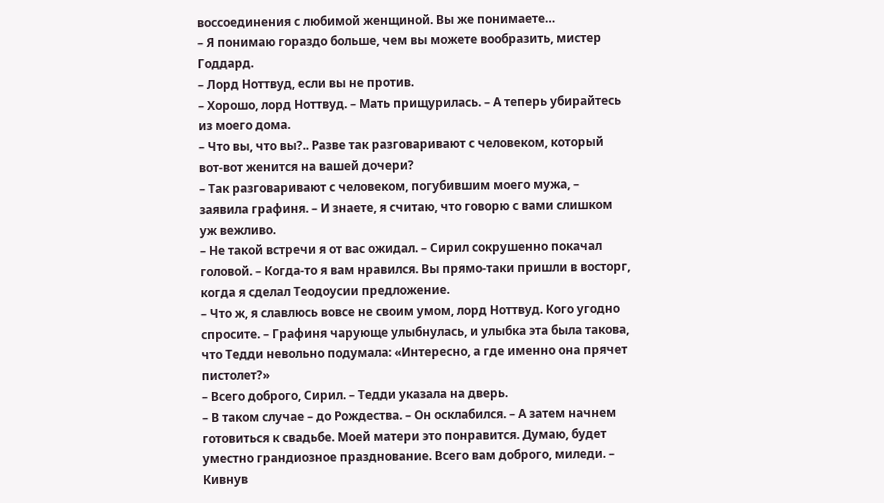воссоединения с любимой женщиной. Вы же понимаете…
– Я понимаю гораздо больше, чем вы можете вообразить, мистер Годдард.
– Лорд Ноттвуд, если вы не против.
– Хорошо, лорд Ноттвуд. – Мать прищурилась. – А теперь убирайтесь из моего дома.
– Что вы, что вы?.. Разве так разговаривают с человеком, который вот-вот женится на вашей дочери?
– Так разговаривают с человеком, погубившим моего мужа, – заявила графиня. – И знаете, я считаю, что говорю с вами слишком уж вежливо.
– Не такой встречи я от вас ожидал. – Сирил сокрушенно покачал головой. – Когда-то я вам нравился. Вы прямо-таки пришли в восторг, когда я сделал Теодоусии предложение.
– Что ж, я славлюсь вовсе не своим умом, лорд Ноттвуд. Кого угодно спросите. – Графиня чарующе улыбнулась, и улыбка эта была такова, что Тедди невольно подумала: «Интересно, а где именно она прячет пистолет?»
– Всего доброго, Сирил. – Тедди указала на дверь.
– В таком случае – до Рождества. – Он осклабился. – А затем начнем готовиться к свадьбе. Моей матери это понравится. Думаю, будет уместно грандиозное празднование. Всего вам доброго, миледи. – Кивнув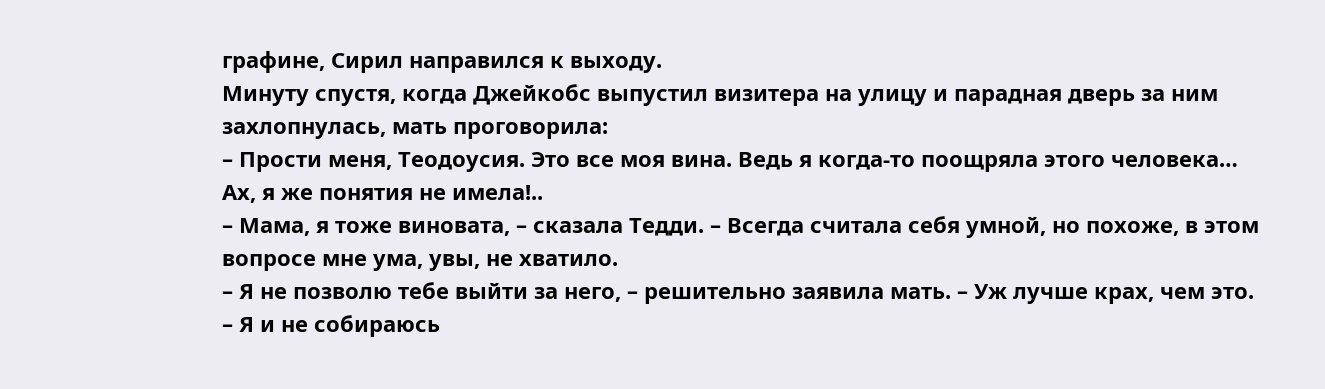графине, Сирил направился к выходу.
Минуту спустя, когда Джейкобс выпустил визитера на улицу и парадная дверь за ним захлопнулась, мать проговорила:
– Прости меня, Теодоусия. Это все моя вина. Ведь я когда-то поощряла этого человека… Ах, я же понятия не имела!..
– Мама, я тоже виновата, – сказала Тедди. – Всегда считала себя умной, но похоже, в этом вопросе мне ума, увы, не хватило.
– Я не позволю тебе выйти за него, – решительно заявила мать. – Уж лучше крах, чем это.
– Я и не собираюсь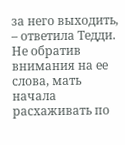за него выходить, – ответила Тедди.
Не обратив внимания на ее слова, мать начала расхаживать по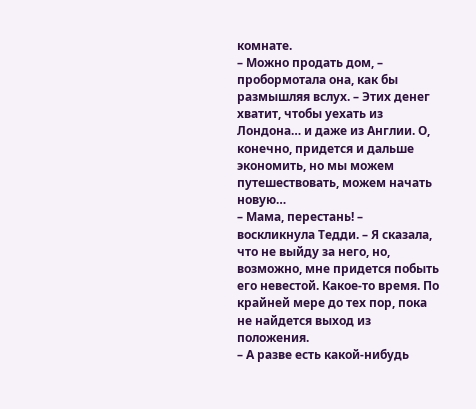комнате.
– Можно продать дом, – пробормотала она, как бы размышляя вслух. – Этих денег хватит, чтобы уехать из Лондона… и даже из Англии. О, конечно, придется и дальше экономить, но мы можем путешествовать, можем начать новую…
– Мама, перестань! – воскликнула Тедди. – Я сказала, что не выйду за него, но, возможно, мне придется побыть его невестой. Какое-то время. По крайней мере до тех пор, пока не найдется выход из положения.
– А разве есть какой-нибудь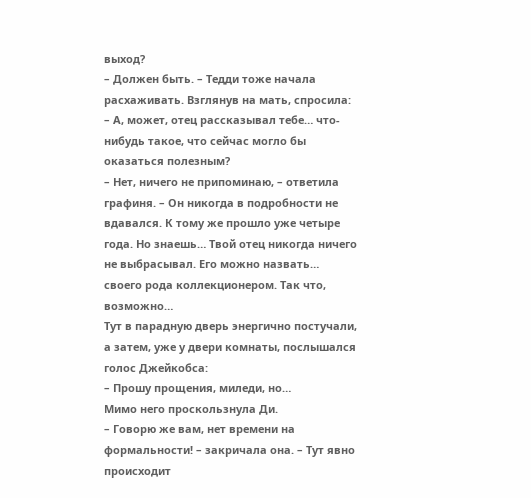выход?
– Должен быть. – Тедди тоже начала расхаживать. Взглянув на мать, спросила: – А, может, отец рассказывал тебе… что-нибудь такое, что сейчас могло бы оказаться полезным?
– Нет, ничего не припоминаю, – ответила графиня. – Он никогда в подробности не вдавался. К тому же прошло уже четыре года. Но знаешь… Твой отец никогда ничего не выбрасывал. Его можно назвать… своего рода коллекционером. Так что, возможно…
Тут в парадную дверь энергично постучали, а затем, уже у двери комнаты, послышался голос Джейкобса:
– Прошу прощения, миледи, но…
Мимо него проскользнула Ди.
– Говорю же вам, нет времени на формальности! – закричала она. – Тут явно происходит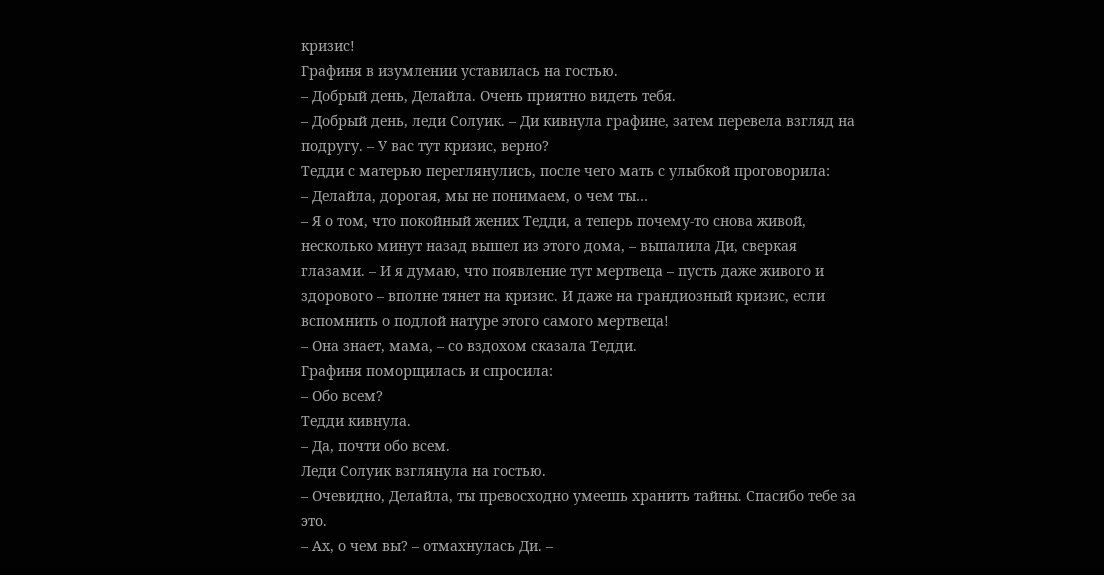кризис!
Графиня в изумлении уставилась на гостью.
– Добрый день, Делайла. Очень приятно видеть тебя.
– Добрый день, леди Солуик. – Ди кивнула графине, затем перевела взгляд на подругу. – У вас тут кризис, верно?
Тедди с матерью переглянулись, после чего мать с улыбкой проговорила:
– Делайла, дорогая, мы не понимаем, о чем ты…
– Я о том, что покойный жених Тедди, а теперь почему-то снова живой, несколько минут назад вышел из этого дома, – выпалила Ди, сверкая глазами. – И я думаю, что появление тут мертвеца – пусть даже живого и здорового – вполне тянет на кризис. И даже на грандиозный кризис, если вспомнить о подлой натуре этого самого мертвеца!
– Она знает, мама, – со вздохом сказала Тедди.
Графиня поморщилась и спросила:
– Обо всем?
Тедди кивнула.
– Да, почти обо всем.
Леди Солуик взглянула на гостью.
– Очевидно, Делайла, ты превосходно умеешь хранить тайны. Спасибо тебе за это.
– Ах, о чем вы? – отмахнулась Ди. –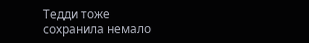Тедди тоже сохранила немало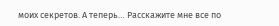моих секретов. А теперь… Расскажите мне все по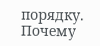порядку. Почему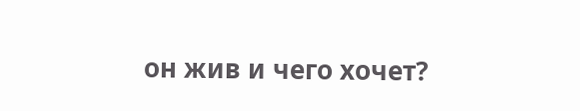он жив и чего хочет?